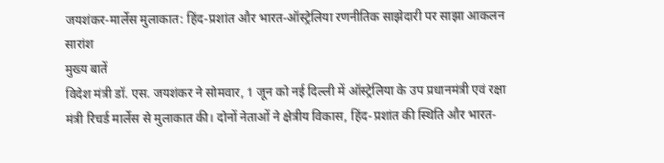जयशंकर-मार्लेस मुलाकात: हिंद-प्रशांत और भारत-ऑस्ट्रेलिया रणनीतिक साझेदारी पर साझा आकलन
सारांश
मुख्य बातें
विदेश मंत्री डॉ. एस. जयशंकर ने सोमवार, 1 जून को नई दिल्ली में ऑस्ट्रेलिया के उप प्रधानमंत्री एवं रक्षा मंत्री रिचर्ड मार्लेस से मुलाकात की। दोनों नेताओं ने क्षेत्रीय विकास, हिंद-प्रशांत की स्थिति और भारत-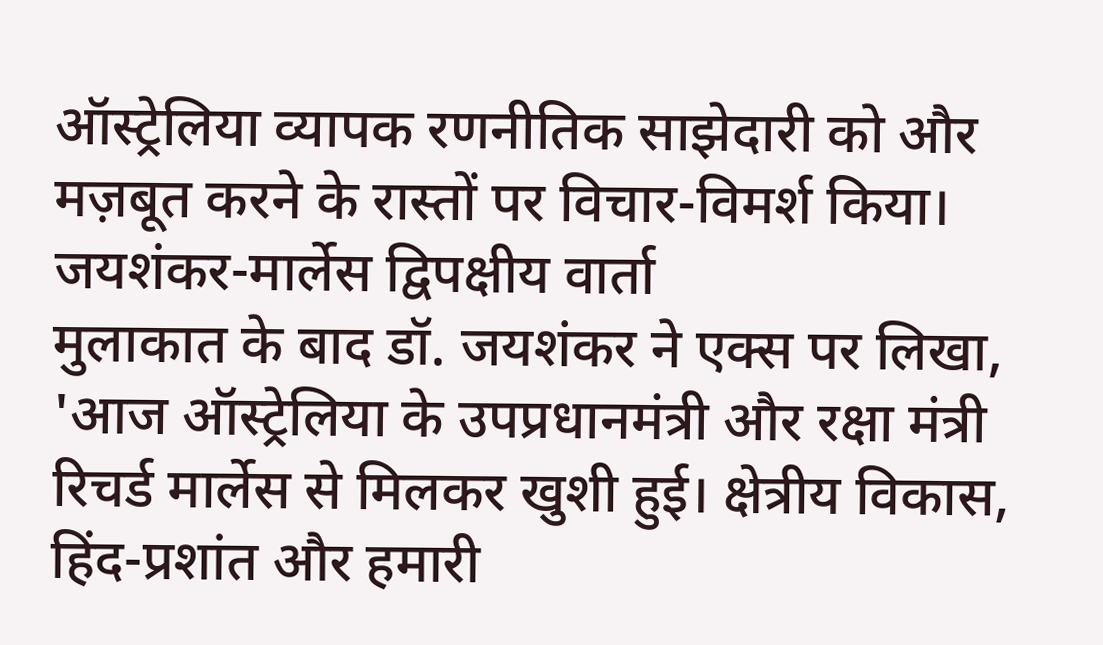ऑस्ट्रेलिया व्यापक रणनीतिक साझेदारी को और मज़बूत करने के रास्तों पर विचार-विमर्श किया।
जयशंकर-मार्लेस द्विपक्षीय वार्ता
मुलाकात के बाद डॉ. जयशंकर ने एक्स पर लिखा, 'आज ऑस्ट्रेलिया के उपप्रधानमंत्री और रक्षा मंत्री रिचर्ड मार्लेस से मिलकर खुशी हुई। क्षेत्रीय विकास, हिंद-प्रशांत और हमारी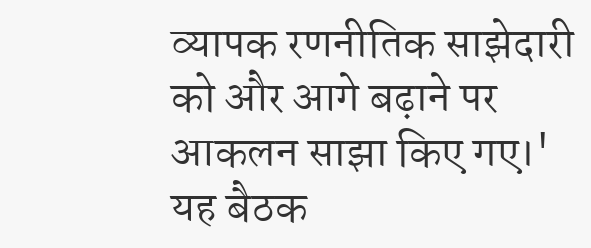व्यापक रणनीतिक साझेदारी को और आगे बढ़ाने पर आकलन साझा किए गए।' यह बैठक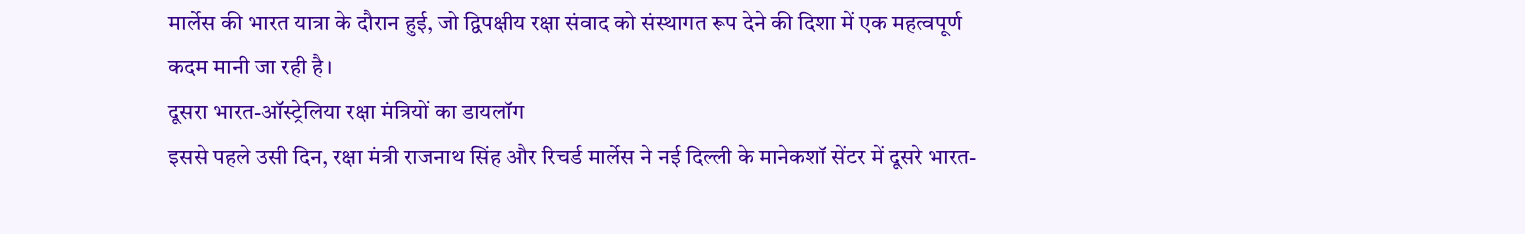मार्लेस की भारत यात्रा के दौरान हुई, जो द्विपक्षीय रक्षा संवाद को संस्थागत रूप देने की दिशा में एक महत्वपूर्ण कदम मानी जा रही है।
दूसरा भारत-ऑस्ट्रेलिया रक्षा मंत्रियों का डायलॉग
इससे पहले उसी दिन, रक्षा मंत्री राजनाथ सिंह और रिचर्ड मार्लेस ने नई दिल्ली के मानेकशॉ सेंटर में दूसरे भारत-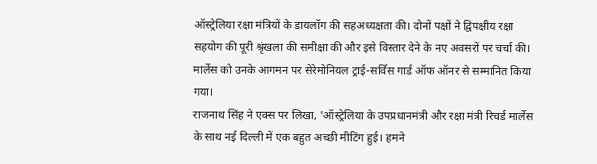ऑस्ट्रेलिया रक्षा मंत्रियों के डायलॉग की सहअध्यक्षता की। दोनों पक्षों ने द्विपक्षीय रक्षा सहयोग की पूरी श्रृंखला की समीक्षा की और इसे विस्तार देने के नए अवसरों पर चर्चा की। मार्लेस को उनके आगमन पर सेरेमोनियल ट्राई-सर्विस गार्ड ऑफ ऑनर से सम्मानित किया गया।
राजनाथ सिंह ने एक्स पर लिखा, 'ऑस्ट्रेलिया के उपप्रधानमंत्री और रक्षा मंत्री रिचर्ड मार्लेस के साथ नई दिल्ली में एक बहुत अच्छी मीटिंग हुई। हमने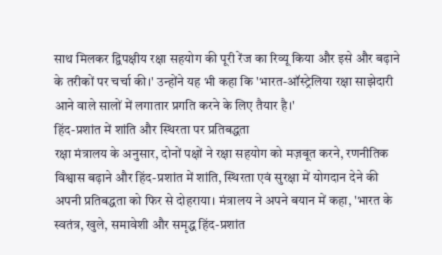साथ मिलकर द्विपक्षीय रक्षा सहयोग की पूरी रेंज का रिव्यू किया और इसे और बढ़ाने के तरीकों पर चर्चा की।' उन्होंने यह भी कहा कि 'भारत-ऑस्ट्रेलिया रक्षा साझेदारी आने वाले सालों में लगातार प्रगति करने के लिए तैयार है।'
हिंद-प्रशांत में शांति और स्थिरता पर प्रतिबद्धता
रक्षा मंत्रालय के अनुसार, दोनों पक्षों ने रक्षा सहयोग को मज़बूत करने, रणनीतिक विश्वास बढ़ाने और हिंद-प्रशांत में शांति, स्थिरता एवं सुरक्षा में योगदान देने की अपनी प्रतिबद्धता को फिर से दोहराया। मंत्रालय ने अपने बयान में कहा, 'भारत के स्वतंत्र, खुले, समावेशी और समृद्ध हिंद-प्रशांत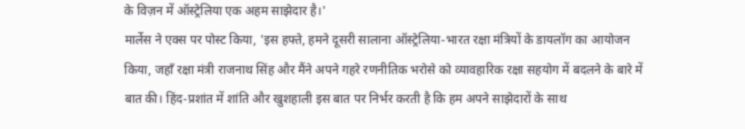के विज़न में ऑस्ट्रेलिया एक अहम साझेदार है।'
मार्लेस ने एक्स पर पोस्ट किया, 'इस हफ्ते, हमने दूसरी सालाना ऑस्ट्रेलिया-भारत रक्षा मंत्रियों के डायलॉग का आयोजन किया, जहाँ रक्षा मंत्री राजनाथ सिंह और मैंने अपने गहरे रणनीतिक भरोसे को व्यावहारिक रक्षा सहयोग में बदलने के बारे में बात की। हिंद-प्रशांत में शांति और खुशहाली इस बात पर निर्भर करती है कि हम अपने साझेदारों के साथ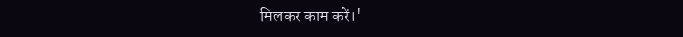मिलकर काम करें।'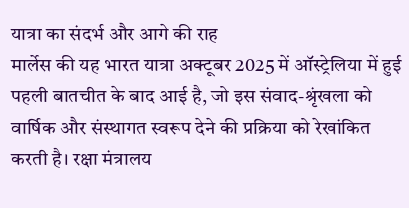यात्रा का संदर्भ और आगे की राह
मार्लेस की यह भारत यात्रा अक्टूबर 2025 में ऑस्ट्रेलिया में हुई पहली बातचीत के बाद आई है, जो इस संवाद-श्रृंखला को वार्षिक और संस्थागत स्वरूप देने की प्रक्रिया को रेखांकित करती है। रक्षा मंत्रालय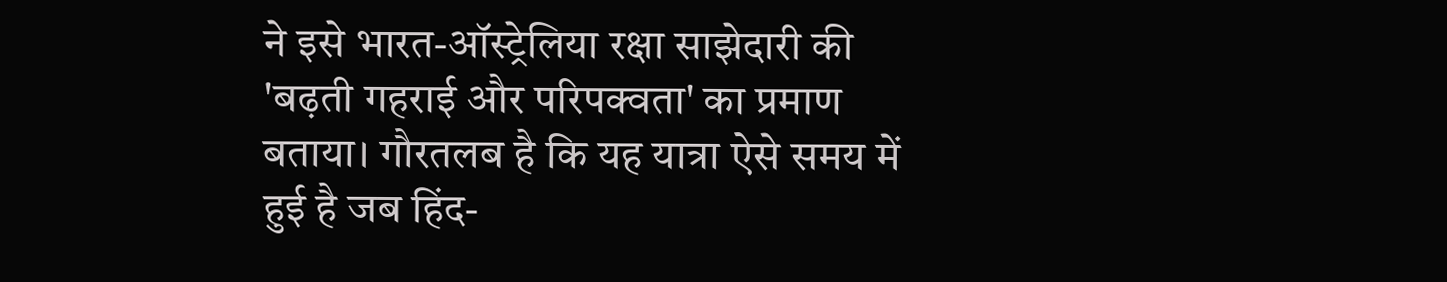ने इसे भारत-ऑस्ट्रेलिया रक्षा साझेदारी की 'बढ़ती गहराई और परिपक्वता' का प्रमाण बताया। गौरतलब है कि यह यात्रा ऐसे समय में हुई है जब हिंद-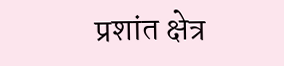प्रशांत क्षेत्र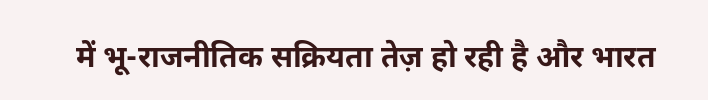में भू-राजनीतिक सक्रियता तेज़ हो रही है और भारत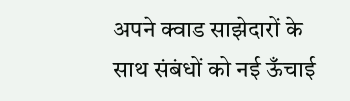अपने क्वाड साझेदारों के साथ संबंधों को नई ऊँचाई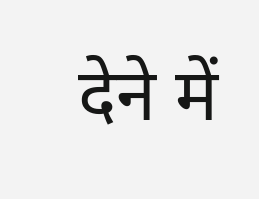देने में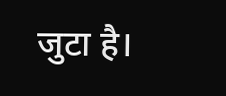जुटा है।